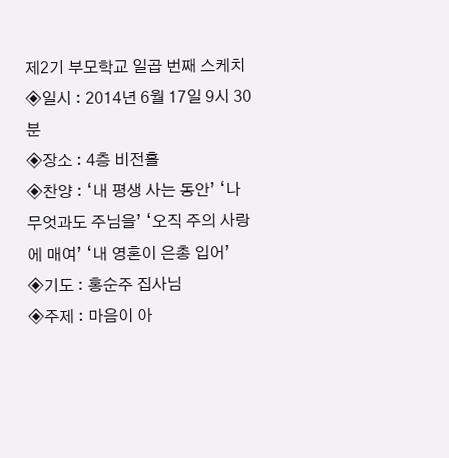제2기 부모학교 일곱 번째 스케치
◈일시 : 2014년 6월 17일 9시 30분
◈장소 : 4층 비전홀
◈찬양 : ‘내 평생 사는 동안’ ‘나 무엇과도 주님을’ ‘오직 주의 사랑에 매여’ ‘내 영혼이 은총 입어’
◈기도 : 홍순주 집사님
◈주제 : 마음이 아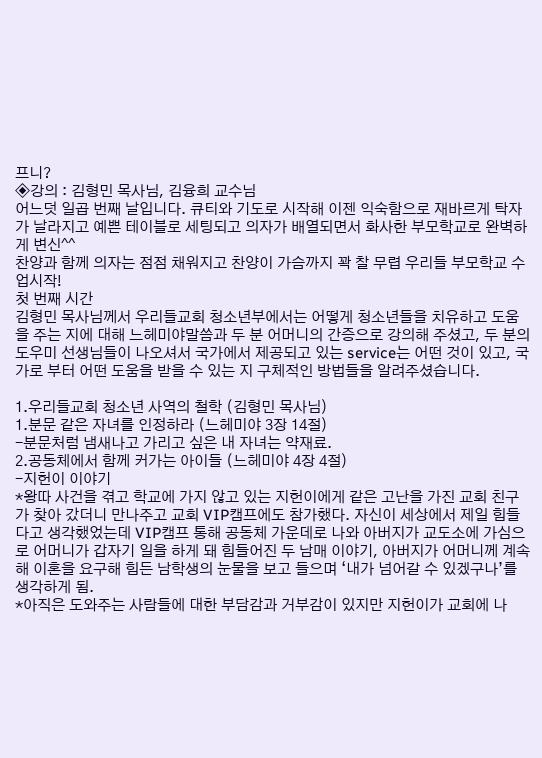프니?
◈강의 : 김형민 목사님, 김융희 교수님
어느덧 일곱 번째 날입니다. 큐티와 기도로 시작해 이젠 익숙함으로 재바르게 탁자가 날라지고 예쁜 테이블로 세팅되고 의자가 배열되면서 화사한 부모학교로 완벽하게 변신^^
찬양과 함께 의자는 점점 채워지고 찬양이 가슴까지 꽉 찰 무렵 우리들 부모학교 수업시작!
첫 번째 시간
김형민 목사님께서 우리들교회 청소년부에서는 어떻게 청소년들을 치유하고 도움을 주는 지에 대해 느헤미야말씀과 두 분 어머니의 간증으로 강의해 주셨고, 두 분의 도우미 선생님들이 나오셔서 국가에서 제공되고 있는 service는 어떤 것이 있고, 국가로 부터 어떤 도움을 받을 수 있는 지 구체적인 방법들을 알려주셨습니다.

1.우리들교회 청소년 사역의 철학 (김형민 목사님)
1.분문 같은 자녀를 인정하라 (느헤미야 3장 14절)
-분문처럼 냄새나고 가리고 싶은 내 자녀는 약재료.
2.공동체에서 함께 커가는 아이들 (느헤미야 4장 4절)
-지헌이 이야기
*왕따 사건을 겪고 학교에 가지 않고 있는 지헌이에게 같은 고난을 가진 교회 친구가 찾아 갔더니 만나주고 교회 VIP캠프에도 참가했다. 자신이 세상에서 제일 힘들다고 생각했었는데 VIP캠프 통해 공동체 가운데로 나와 아버지가 교도소에 가심으로 어머니가 갑자기 일을 하게 돼 힘들어진 두 남매 이야기, 아버지가 어머니께 계속해 이혼을 요구해 힘든 남학생의 눈물을 보고 들으며 ‘내가 넘어갈 수 있겠구나’를 생각하게 됨.
*아직은 도와주는 사람들에 대한 부담감과 거부감이 있지만 지헌이가 교회에 나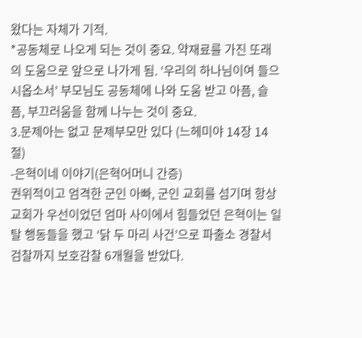왔다는 자체가 기적.
*공동체로 나오게 되는 것이 중요. 약재료를 가진 또래의 도움으로 앞으로 나가게 됨. ‘우리의 하나님이여 들으시옵소서’ 부모님도 공동체에 나와 도움 받고 아픔, 슬픔, 부끄러움을 함께 나누는 것이 중요.
3.문제아는 없고 문제부모만 있다 (느헤미야 14장 14절)
-은혁이네 이야기(은혁어머니 간증)
권위적이고 엄격한 군인 아빠, 군인 교회를 섬기며 항상 교회가 우선이었던 엄마 사이에서 힘들었던 은혁이는 일탈 행동들을 했고 ‘닭 두 마리 사건’으로 파출소 경찰서 검찰까지 보호감찰 6개월을 받았다.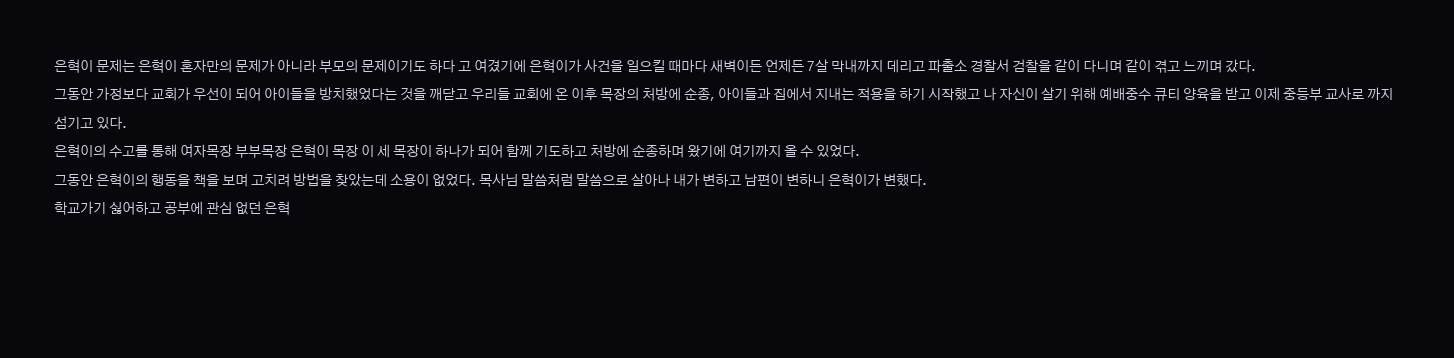은혁이 문제는 은혁이 혼자만의 문제가 아니라 부모의 문제이기도 하다 고 여겼기에 은혁이가 사건을 일으킬 때마다 새벽이든 언제든 7살 막내까지 데리고 파출소 경찰서 검찰을 같이 다니며 같이 겪고 느끼며 갔다.
그동안 가정보다 교회가 우선이 되어 아이들을 방치했었다는 것을 깨닫고 우리들 교회에 온 이후 목장의 처방에 순종, 아이들과 집에서 지내는 적용을 하기 시작했고 나 자신이 살기 위해 예배중수 큐티 양육을 받고 이제 중등부 교사로 까지 섬기고 있다.
은혁이의 수고를 통해 여자목장 부부목장 은혁이 목장 이 세 목장이 하나가 되어 함께 기도하고 처방에 순종하며 왔기에 여기까지 올 수 있었다.
그동안 은혁이의 행동을 책을 보며 고치려 방법을 찾았는데 소용이 없었다. 목사님 말씀처럼 말씀으로 살아나 내가 변하고 남편이 변하니 은혁이가 변했다.
학교가기 싫어하고 공부에 관심 없던 은혁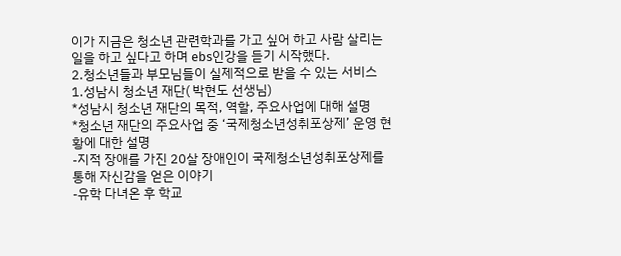이가 지금은 청소년 관련학과를 가고 싶어 하고 사람 살리는 일을 하고 싶다고 하며 ebs인강을 듣기 시작했다.
2.청소년들과 부모님들이 실제적으로 받을 수 있는 서비스
1.성남시 청소년 재단( 박현도 선생님)
*성남시 청소년 재단의 목적, 역할, 주요사업에 대해 설명
*청소년 재단의 주요사업 중 ‘국제청소년성취포상제’ 운영 현황에 대한 설명
-지적 장애를 가진 20살 장애인이 국제청소년성취포상제를 통해 자신감을 얻은 이야기
-유학 다녀온 후 학교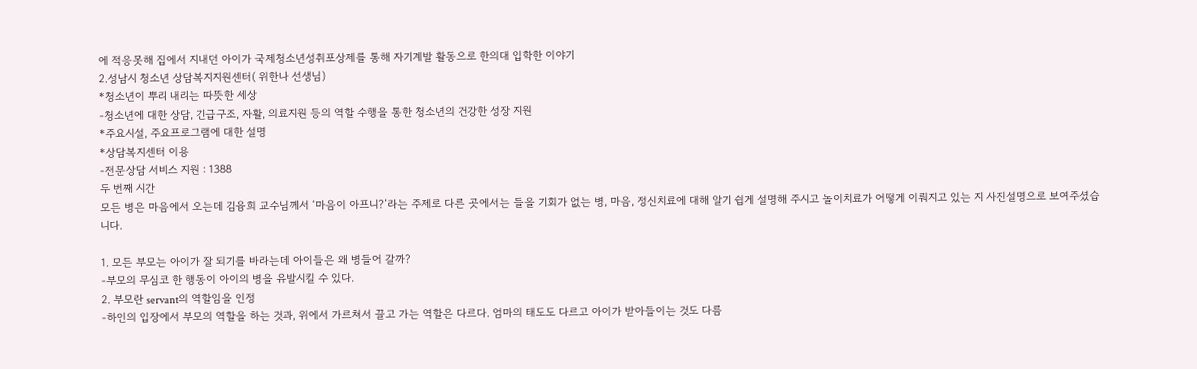에 적응못해 집에서 지내던 아이가 국제청소년성취포상제를 통해 자기계발 활동으로 한의대 입학한 이야기
2.성남시 청소년 상담복지지원센터( 위한나 선생님)
*청소년이 뿌리 내리는 따뜻한 세상
-청소년에 대한 상담, 긴급구조, 자활, 의료지원 등의 역할 수행을 통한 청소년의 건강한 성장 지원
*주요시설, 주요프로그램에 대한 설명
*상담복지센터 이용
-전문상담 서비스 지원 : 1388
두 번째 시간
모든 병은 마음에서 오는데 김융희 교수님께서 ‘마음이 아프니?’라는 주제로 다른 곳에서는 들을 기회가 없는 병, 마음, 정신치료에 대해 알기 쉽게 설명해 주시고 놀이치료가 어떻게 이뤄지고 있는 지 사진설명으로 보여주셨습니다.

1. 모든 부모는 아이가 잘 되기를 바라는데 아이들은 왜 병들어 갈까?
-부모의 무심코 한 행동이 아이의 병을 유발시킬 수 있다.
2. 부모란 servant의 역할임을 인정
-하인의 입장에서 부모의 역할을 하는 것과, 위에서 가르쳐서 끌고 가는 역할은 다르다. 엄마의 태도도 다르고 아이가 받아들이는 것도 다름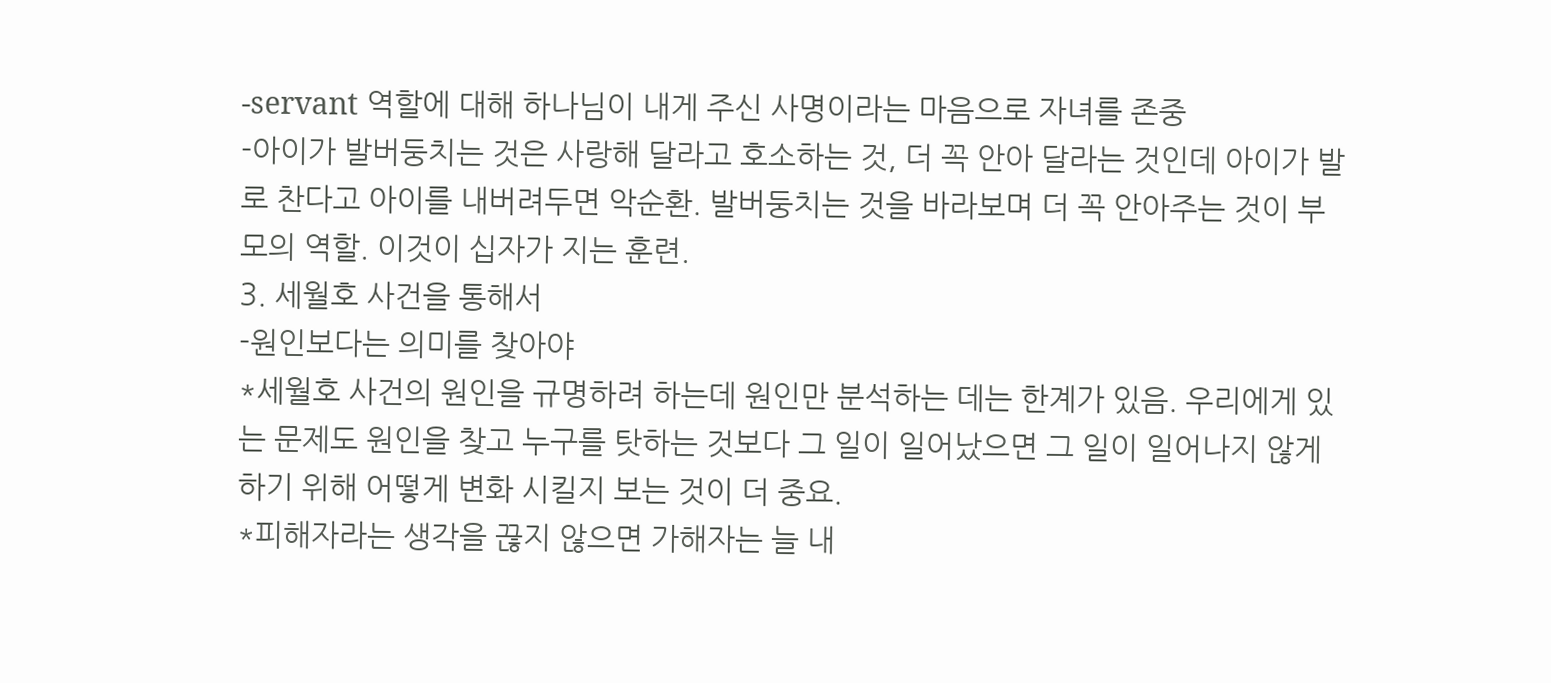-servant 역할에 대해 하나님이 내게 주신 사명이라는 마음으로 자녀를 존중
-아이가 발버둥치는 것은 사랑해 달라고 호소하는 것, 더 꼭 안아 달라는 것인데 아이가 발로 찬다고 아이를 내버려두면 악순환. 발버둥치는 것을 바라보며 더 꼭 안아주는 것이 부모의 역할. 이것이 십자가 지는 훈련.
3. 세월호 사건을 통해서
-원인보다는 의미를 찾아야
*세월호 사건의 원인을 규명하려 하는데 원인만 분석하는 데는 한계가 있음. 우리에게 있는 문제도 원인을 찾고 누구를 탓하는 것보다 그 일이 일어났으면 그 일이 일어나지 않게 하기 위해 어떻게 변화 시킬지 보는 것이 더 중요.
*피해자라는 생각을 끊지 않으면 가해자는 늘 내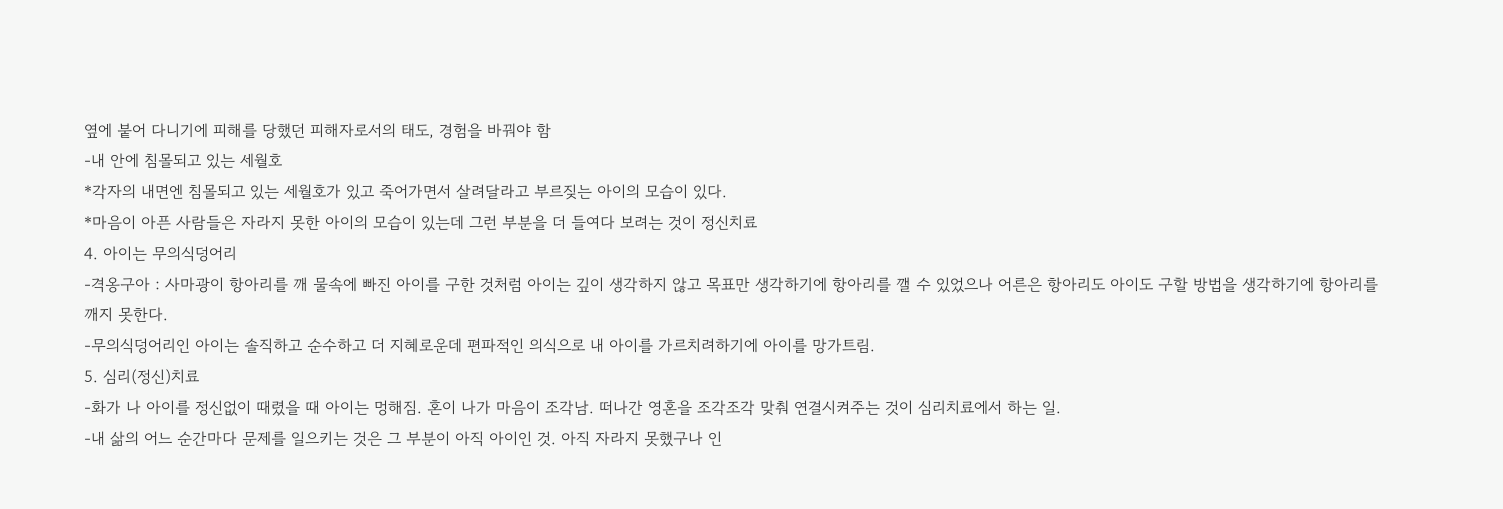옆에 붙어 다니기에 피해를 당했던 피해자로서의 태도, 경험을 바꿔야 함
-내 안에 침몰되고 있는 세월호
*각자의 내면엔 침몰되고 있는 세월호가 있고 죽어가면서 살려달라고 부르짖는 아이의 모습이 있다.
*마음이 아픈 사람들은 자라지 못한 아이의 모습이 있는데 그런 부분을 더 들여다 보려는 것이 정신치료
4. 아이는 무의식덩어리
-격옹구아 : 사마광이 항아리를 깨 물속에 빠진 아이를 구한 것처럼 아이는 깊이 생각하지 않고 목표만 생각하기에 항아리를 깰 수 있었으나 어른은 항아리도 아이도 구할 방법을 생각하기에 항아리를 깨지 못한다.
-무의식덩어리인 아이는 솔직하고 순수하고 더 지혜로운데 편파적인 의식으로 내 아이를 가르치려하기에 아이를 망가트림.
5. 심리(정신)치료
-화가 나 아이를 정신없이 때렸을 때 아이는 멍해짐. 혼이 나가 마음이 조각남. 떠나간 영혼을 조각조각 맞춰 연결시켜주는 것이 심리치료에서 하는 일.
-내 삶의 어느 순간마다 문제를 일으키는 것은 그 부분이 아직 아이인 것. 아직 자라지 못했구나 인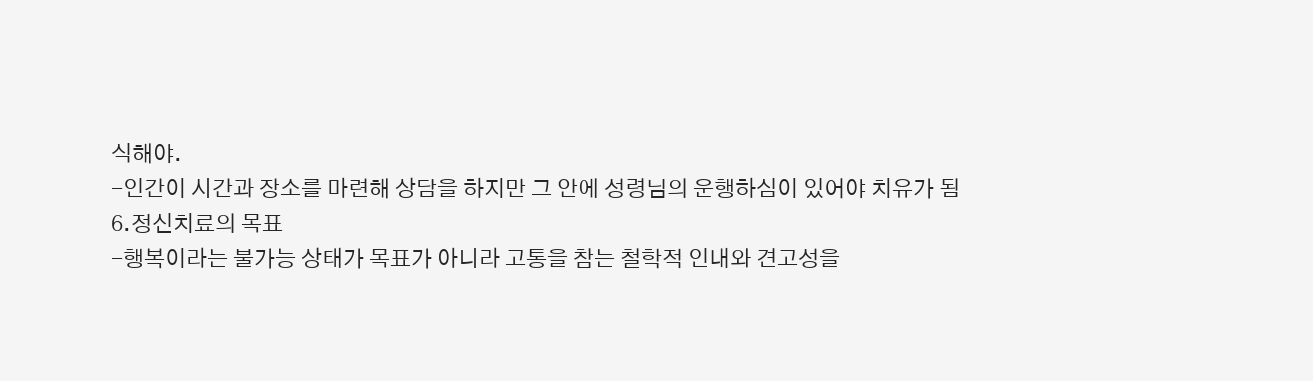식해야.
-인간이 시간과 장소를 마련해 상담을 하지만 그 안에 성령님의 운행하심이 있어야 치유가 됨
6.정신치료의 목표
-행복이라는 불가능 상태가 목표가 아니라 고통을 참는 철학적 인내와 견고성을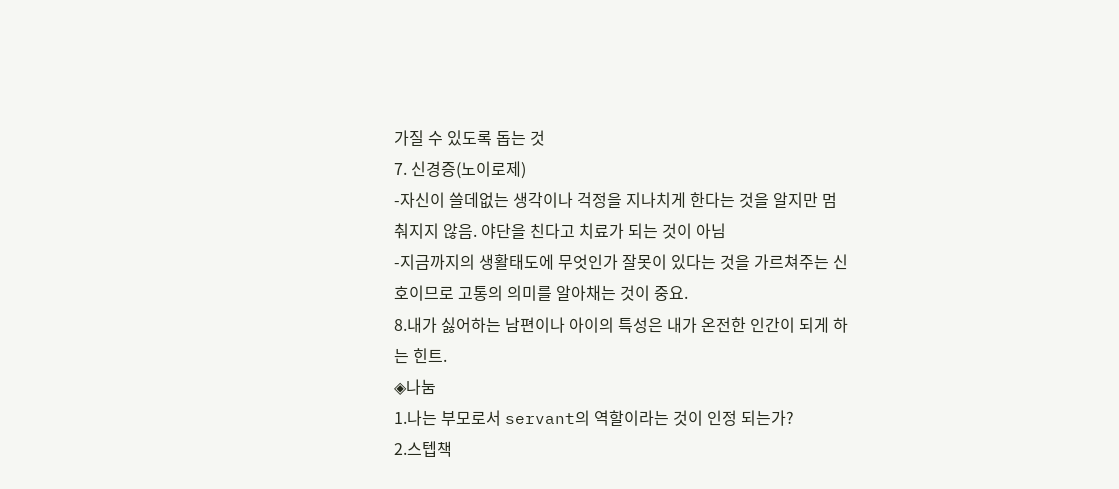가질 수 있도록 돕는 것
7. 신경증(노이로제)
-자신이 쓸데없는 생각이나 걱정을 지나치게 한다는 것을 알지만 멈춰지지 않음. 야단을 친다고 치료가 되는 것이 아님
-지금까지의 생활태도에 무엇인가 잘못이 있다는 것을 가르쳐주는 신호이므로 고통의 의미를 알아채는 것이 중요.
8.내가 싫어하는 남편이나 아이의 특성은 내가 온전한 인간이 되게 하는 힌트.
◈나눔
1.나는 부모로서 servant의 역할이라는 것이 인정 되는가?
2.스텝책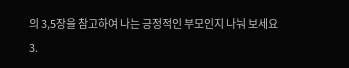의 3,5장을 참고하여 나는 긍정적인 부모인지 나눠 보세요
3.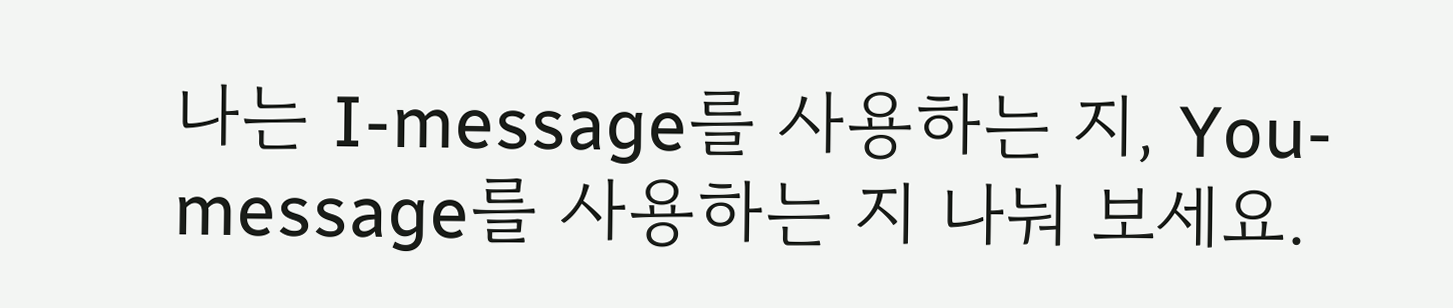나는 I-message를 사용하는 지, You-message를 사용하는 지 나눠 보세요.